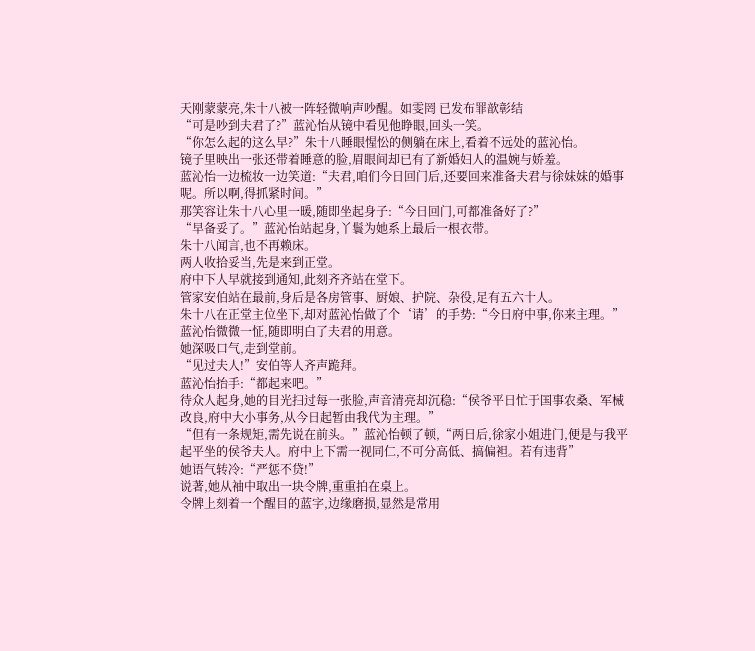天刚蒙蒙亮,朱十八被一阵轻微响声吵醒。如雯罔 已发布罪歆彰结
“可是吵到夫君了?”蓝沁怡从镜中看见他睁眼,回头一笑。
“你怎么起的这么早?”朱十八睡眼惺忪的侧躺在床上,看着不远处的蓝沁怡。
镜子里映出一张还带着睡意的脸,眉眼间却已有了新婚妇人的温婉与娇羞。
蓝沁怡一边梳妆一边笑道:“夫君,咱们今日回门后,还要回来准备夫君与徐妹妹的婚事呢。所以啊,得抓紧时间。”
那笑容让朱十八心里一暖,随即坐起身子:“今日回门,可都准备好了?”
“早备妥了。”蓝沁怡站起身,丫鬟为她系上最后一根衣带。
朱十八闻言,也不再赖床。
两人收拾妥当,先是来到正堂。
府中下人早就接到通知,此刻齐齐站在堂下。
管家安伯站在最前,身后是各房管事、厨娘、护院、杂役,足有五六十人。
朱十八在正堂主位坐下,却对蓝沁怡做了个‘请’的手势:“今日府中事,你来主理。”
蓝沁怡微微一怔,随即明白了夫君的用意。
她深吸口气,走到堂前。
“见过夫人!”安伯等人齐声跪拜。
蓝沁怡抬手:“都起来吧。”
待众人起身,她的目光扫过每一张脸,声音清亮却沉稳:“侯爷平日忙于国事农桑、军械改良,府中大小事务,从今日起暂由我代为主理。”
“但有一条规矩,需先说在前头。”蓝沁怡顿了顿,“两日后,徐家小姐进门,便是与我平起平坐的侯爷夫人。府中上下需一视同仁,不可分高低、搞偏袒。若有违背”
她语气转冷:“严惩不贷!”
说著,她从袖中取出一块令牌,重重拍在桌上。
令牌上刻着一个醒目的蓝字,边缘磨损,显然是常用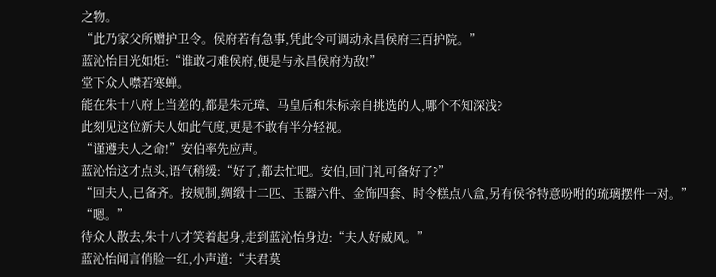之物。
“此乃家父所赠护卫令。侯府若有急事,凭此令可调动永昌侯府三百护院。”
蓝沁怡目光如炬:“谁敢刁难侯府,便是与永昌侯府为敌!”
堂下众人噤若寒蝉。
能在朱十八府上当差的,都是朱元璋、马皇后和朱标亲自挑选的人,哪个不知深浅?
此刻见这位新夫人如此气度,更是不敢有半分轻视。
“谨遵夫人之命!”安伯率先应声。
蓝沁怡这才点头,语气稍缓:“好了,都去忙吧。安伯,回门礼可备好了?”
“回夫人,已备齐。按规制,绸缎十二匹、玉器六件、金饰四套、时令糕点八盒,另有侯爷特意吩咐的琉璃摆件一对。”
“嗯。”
待众人散去,朱十八才笑着起身,走到蓝沁怡身边:“夫人好威风。”
蓝沁怡闻言俏脸一红,小声道:“夫君莫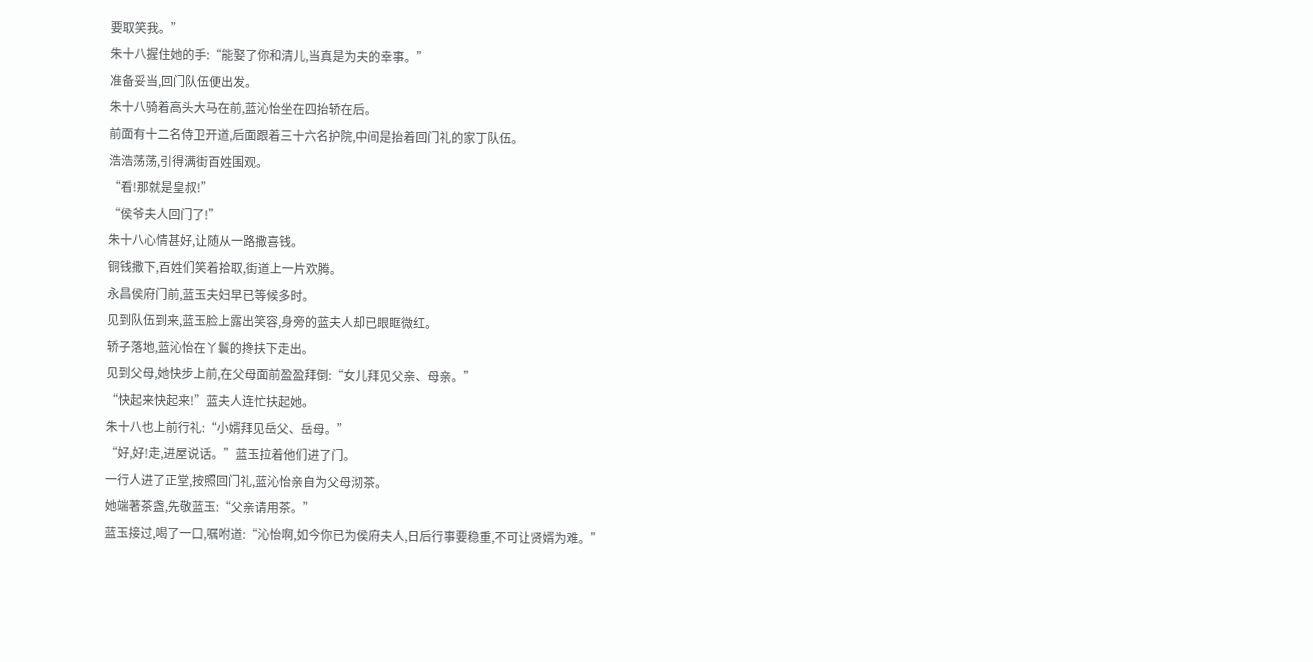要取笑我。”
朱十八握住她的手:“能娶了你和清儿,当真是为夫的幸事。”
准备妥当,回门队伍便出发。
朱十八骑着高头大马在前,蓝沁怡坐在四抬轿在后。
前面有十二名侍卫开道,后面跟着三十六名护院,中间是抬着回门礼的家丁队伍。
浩浩荡荡,引得满街百姓围观。
“看!那就是皇叔!”
“侯爷夫人回门了!”
朱十八心情甚好,让随从一路撒喜钱。
铜钱撒下,百姓们笑着拾取,街道上一片欢腾。
永昌侯府门前,蓝玉夫妇早已等候多时。
见到队伍到来,蓝玉脸上露出笑容,身旁的蓝夫人却已眼眶微红。
轿子落地,蓝沁怡在丫鬟的搀扶下走出。
见到父母,她快步上前,在父母面前盈盈拜倒:“女儿拜见父亲、母亲。”
“快起来快起来!”蓝夫人连忙扶起她。
朱十八也上前行礼:“小婿拜见岳父、岳母。”
“好,好!走,进屋说话。”蓝玉拉着他们进了门。
一行人进了正堂,按照回门礼,蓝沁怡亲自为父母沏茶。
她端著茶盏,先敬蓝玉:“父亲请用茶。”
蓝玉接过,喝了一口,嘱咐道:“沁怡啊,如今你已为侯府夫人,日后行事要稳重,不可让贤婿为难。”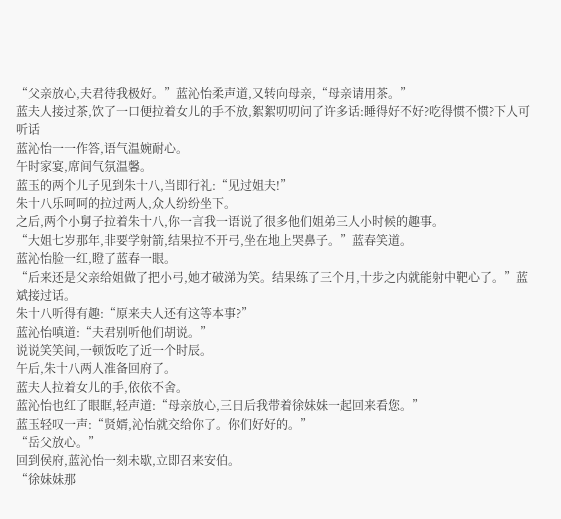“父亲放心,夫君待我极好。”蓝沁怡柔声道,又转向母亲,“母亲请用茶。”
蓝夫人接过茶,饮了一口便拉着女儿的手不放,絮絮叨叨问了许多话:睡得好不好?吃得惯不惯?下人可听话
蓝沁怡一一作答,语气温婉耐心。
午时家宴,席间气氛温馨。
蓝玉的两个儿子见到朱十八,当即行礼:“见过姐夫!”
朱十八乐呵呵的拉过两人,众人纷纷坐下。
之后,两个小舅子拉着朱十八,你一言我一语说了很多他们姐弟三人小时候的趣事。
“大姐七岁那年,非要学射箭,结果拉不开弓,坐在地上哭鼻子。”蓝春笑道。
蓝沁怡脸一红,瞪了蓝春一眼。
“后来还是父亲给姐做了把小弓,她才破涕为笑。结果练了三个月,十步之内就能射中靶心了。”蓝斌接过话。
朱十八听得有趣:“原来夫人还有这等本事?”
蓝沁怡嗔道:“夫君别听他们胡说。”
说说笑笑间,一顿饭吃了近一个时辰。
午后,朱十八两人准备回府了。
蓝夫人拉着女儿的手,依依不舍。
蓝沁怡也红了眼眶,轻声道:“母亲放心,三日后我带着徐妹妹一起回来看您。”
蓝玉轻叹一声:“贤婿,沁怡就交给你了。你们好好的。”
“岳父放心。”
回到侯府,蓝沁怡一刻未歇,立即召来安伯。
“徐妹妹那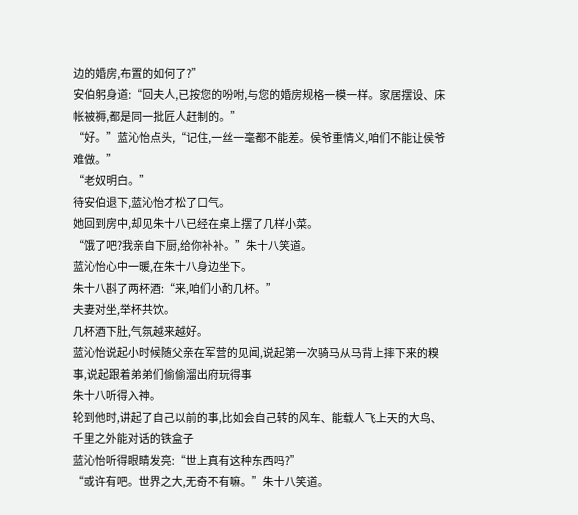边的婚房,布置的如何了?”
安伯躬身道:“回夫人,已按您的吩咐,与您的婚房规格一模一样。家居摆设、床帐被褥,都是同一批匠人赶制的。”
“好。”蓝沁怡点头,“记住,一丝一毫都不能差。侯爷重情义,咱们不能让侯爷难做。”
“老奴明白。”
待安伯退下,蓝沁怡才松了口气。
她回到房中,却见朱十八已经在桌上摆了几样小菜。
“饿了吧?我亲自下厨,给你补补。”朱十八笑道。
蓝沁怡心中一暖,在朱十八身边坐下。
朱十八斟了两杯酒:“来,咱们小酌几杯。”
夫妻对坐,举杯共饮。
几杯酒下肚,气氛越来越好。
蓝沁怡说起小时候随父亲在军营的见闻,说起第一次骑马从马背上摔下来的糗事,说起跟着弟弟们偷偷溜出府玩得事
朱十八听得入神。
轮到他时,讲起了自己以前的事,比如会自己转的风车、能载人飞上天的大鸟、千里之外能对话的铁盒子
蓝沁怡听得眼睛发亮:“世上真有这种东西吗?”
“或许有吧。世界之大,无奇不有嘛。”朱十八笑道。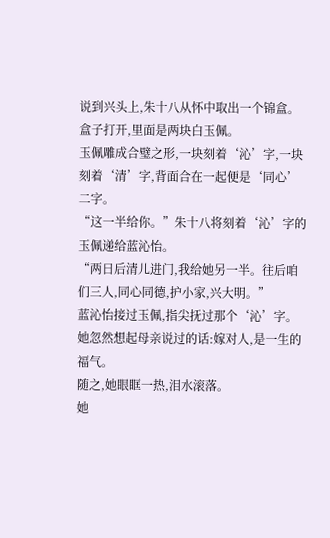说到兴头上,朱十八从怀中取出一个锦盒。
盒子打开,里面是两块白玉佩。
玉佩雕成合璧之形,一块刻着‘沁’字,一块刻着‘清’字,背面合在一起便是‘同心’二字。
“这一半给你。”朱十八将刻着‘沁’字的玉佩递给蓝沁怡。
“两日后清儿进门,我给她另一半。往后咱们三人,同心同德,护小家,兴大明。”
蓝沁怡接过玉佩,指尖抚过那个‘沁’字。
她忽然想起母亲说过的话:嫁对人,是一生的福气。
随之,她眼眶一热,泪水滚落。
她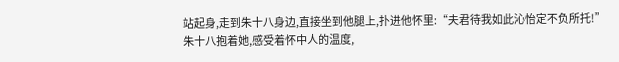站起身,走到朱十八身边,直接坐到他腿上,扑进他怀里:“夫君待我如此沁怡定不负所托!”
朱十八抱着她,感受着怀中人的温度,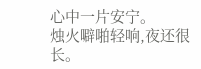心中一片安宁。
烛火噼啪轻响,夜还很长。